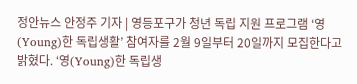정안뉴스 안정주 기자 | 영등포구가 청년 독립 지원 프로그램 ‘영(Young)한 독립생활’ 참여자를 2월 9일부터 20일까지 모집한다고 밝혔다. ‘영(Young)한 독립생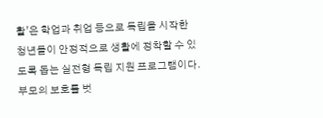활’은 학업과 취업 등으로 독립을 시작한 청년들이 안정적으로 생활에 정착할 수 있도록 돕는 실전형 독립 지원 프로그램이다. 부모의 보호를 벗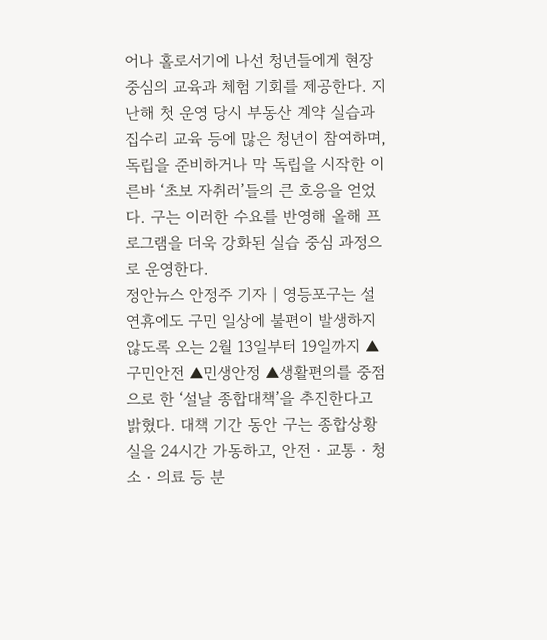어나 홀로서기에 나선 청년들에게 현장 중심의 교육과 체험 기회를 제공한다. 지난해 첫 운영 당시 부동산 계약 실습과 집수리 교육 등에 많은 청년이 참여하며, 독립을 준비하거나 막 독립을 시작한 이른바 ‘초보 자취러’들의 큰 호응을 얻었다. 구는 이러한 수요를 반영해 올해 프로그램을 더욱 강화된 실습 중심 과정으로 운영한다.
정안뉴스 안정주 기자 | 영등포구는 설 연휴에도 구민 일상에 불편이 발생하지 않도록 오는 2월 13일부터 19일까지 ▲구민안전 ▲민생안정 ▲생활편의를 중점으로 한 ‘설날 종합대책’을 추진한다고 밝혔다. 대책 기간 동안 구는 종합상황실을 24시간 가동하고, 안전‧교통‧청소‧의료 등 분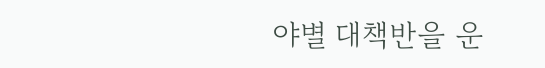야별 대책반을 운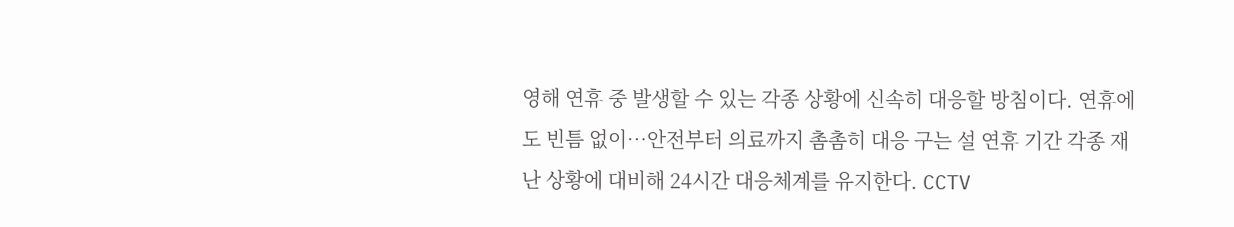영해 연휴 중 발생할 수 있는 각종 상황에 신속히 대응할 방침이다. 연휴에도 빈틈 없이…안전부터 의료까지 촘촘히 대응 구는 설 연휴 기간 각종 재난 상황에 대비해 24시간 대응체계를 유지한다. CCTV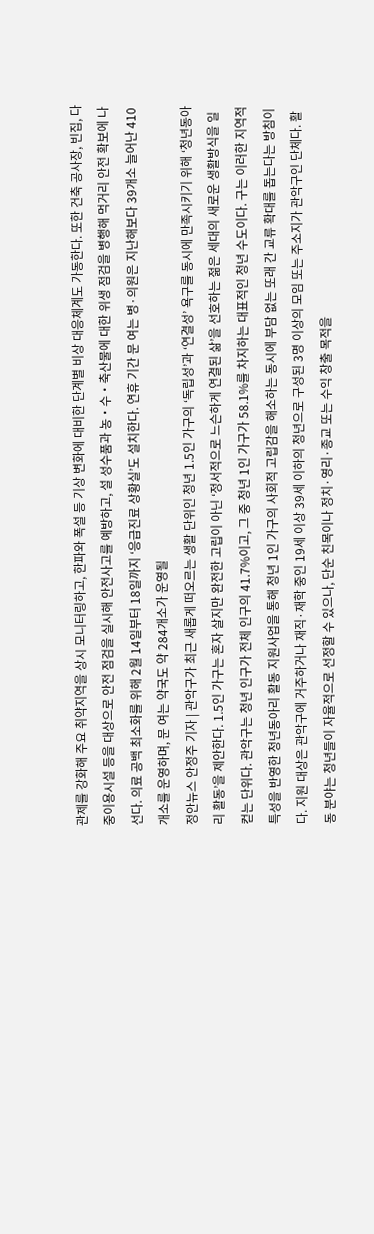관제를 강화해 주요 취약지역을 상시 모니터링하고, 한파와 폭설 등 기상 변화에 대비한 단계별 비상 대응체계도 가동한다. 또한 건축 공사장, 빈집, 다중이용시설 등을 대상으로 안전 점검을 실시해 안전사고를 예방하고, 설 성수품과 농‧수‧축산물에 대한 위생 점검을 병행해 먹거리 안전 확보에 나선다. 의료 공백 최소화를 위해 2월 14일부터 18일까지 ‘응급진료 상황실’도 설치한다. 연휴 기간 문 여는 병·의원은 지난해보다 39개소 늘어난 410개소를 운영하며, 문 여는 약국도 약 284개소가 운영될
정안뉴스 안정주 기자 | 관악구가 최근 새롭게 떠오르는 생활 단위인 청년 1.5인 가구의 ‘독립성’과 ‘연결성’ 욕구를 동시에 만족시키기 위해 ‘청년동아리 활동’을 제안한다. 1.5인 가구는 혼자 살지만 완전한 고립이 아닌 ‘정서적으로 느슨하게 연결된 삶’을 선호하는 젊은 세대의 새로운 생활방식을 일컫는 단위다. 관악구는 청년 인구가 전체 인구의 41.7%이고, 그 중 청년 1인 가구가 58.1%를 차지하는 대표적인 청년 수도이다. 구는 이러한 지역적 특성을 반영한 청년동아리 활동 지원사업을 통해 청년 1인 가구의 사회적 고립감을 해소하는 동시에 부담 없는 또래 간 교류 확대를 돕는다는 방침이다. 지원 대상은 관악구에 거주하거나 재직·재학 중인 19세 이상 39세 이하의 청년으로 구성된 3명 이상의 모임 또는 주소지가 관악구인 단체다. 활동 분야는 청년들이 자율적으로 선정할 수 있으나, 단순 친목이나 정치·영리·종교 또는 수익 창출 목적을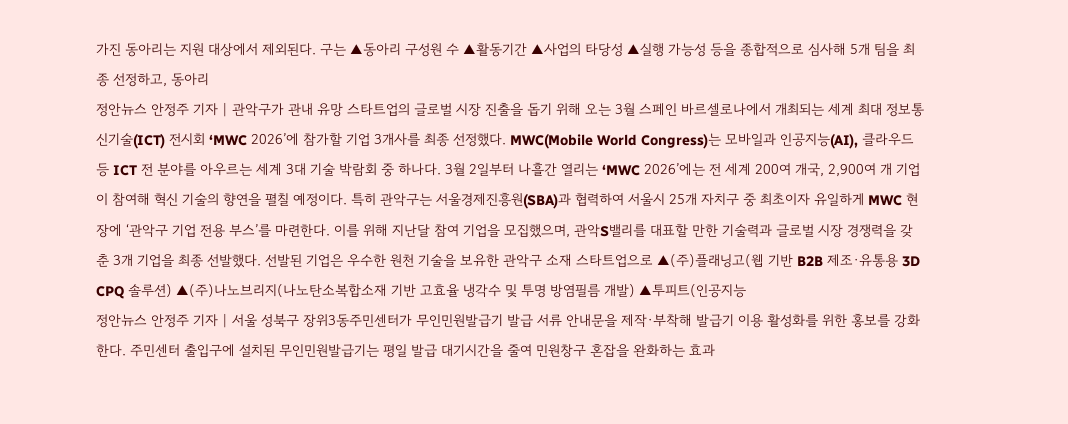가진 동아리는 지원 대상에서 제외된다. 구는 ▲동아리 구성원 수 ▲활동기간 ▲사업의 타당성 ▲실행 가능성 등을 종합적으로 심사해 5개 팀을 최종 선정하고, 동아리
정안뉴스 안정주 기자 | 관악구가 관내 유망 스타트업의 글로벌 시장 진출을 돕기 위해 오는 3월 스페인 바르셀로나에서 개최되는 세계 최대 정보통신기술(ICT) 전시회 ‘MWC 2026’에 참가할 기업 3개사를 최종 선정했다. MWC(Mobile World Congress)는 모바일과 인공지능(AI), 클라우드 등 ICT 전 분야를 아우르는 세계 3대 기술 박람회 중 하나다. 3월 2일부터 나흘간 열리는 ‘MWC 2026’에는 전 세계 200여 개국, 2,900여 개 기업이 참여해 혁신 기술의 향연을 펼칠 예정이다. 특히 관악구는 서울경제진흥원(SBA)과 협력하여 서울시 25개 자치구 중 최초이자 유일하게 MWC 현장에 ‘관악구 기업 전용 부스’를 마련한다. 이를 위해 지난달 참여 기업을 모집했으며, 관악S밸리를 대표할 만한 기술력과 글로벌 시장 경쟁력을 갖춘 3개 기업을 최종 선발했다. 선발된 기업은 우수한 원천 기술을 보유한 관악구 소재 스타트업으로 ▲(주)플래닝고(웹 기반 B2B 제조·유통용 3D CPQ 솔루션) ▲(주)나노브리지(나노탄소복합소재 기반 고효율 냉각수 및 투명 방염필름 개발) ▲투피트(인공지능
정안뉴스 안정주 기자 | 서울 성북구 장위3동주민센터가 무인민원발급기 발급 서류 안내문을 제작·부착해 발급기 이용 활성화를 위한 홍보를 강화한다. 주민센터 출입구에 설치된 무인민원발급기는 평일 발급 대기시간을 줄여 민원창구 혼잡을 완화하는 효과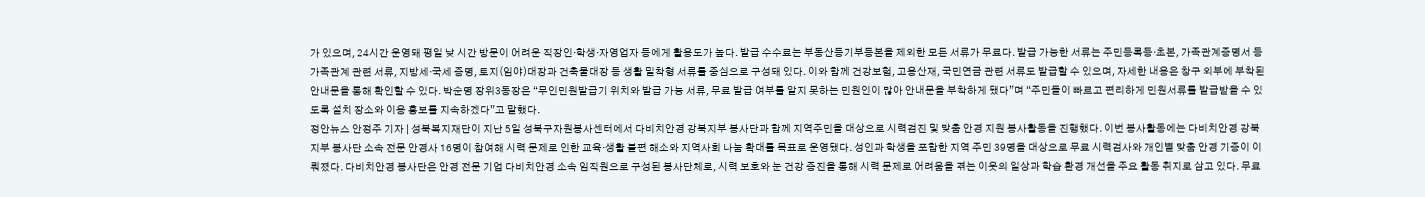가 있으며, 24시간 운영돼 평일 낮 시간 방문이 어려운 직장인·학생·자영업자 등에게 활용도가 높다. 발급 수수료는 부동산등기부등본을 제외한 모든 서류가 무료다. 발급 가능한 서류는 주민등록등·초본, 가족관계증명서 등 가족관계 관련 서류, 지방세·국세 증명, 토지(임야)대장과 건축물대장 등 생활 밀착형 서류를 중심으로 구성돼 있다. 이와 함께 건강보험, 고용산재, 국민연금 관련 서류도 발급할 수 있으며, 자세한 내용은 창구 외부에 부착된 안내문을 통해 확인할 수 있다. 박순명 장위3동장은 “무인민원발급기 위치와 발급 가능 서류, 무료 발급 여부를 알지 못하는 민원인이 많아 안내문을 부착하게 됐다”며 “주민들이 빠르고 편리하게 민원서류를 발급받을 수 있도록 설치 장소와 이용 홍보를 지속하겠다”고 말했다.
정안뉴스 안정주 기자 | 성북복지재단이 지난 5일 성북구자원봉사센터에서 다비치안경 강북지부 봉사단과 함께 지역주민을 대상으로 시력검진 및 맞춤 안경 지원 봉사활동을 진행했다. 이번 봉사활동에는 다비치안경 강북지부 봉사단 소속 전문 안경사 16명이 참여해 시력 문제로 인한 교육·생활 불편 해소와 지역사회 나눔 확대를 목표로 운영됐다. 성인과 학생을 포함한 지역 주민 39명을 대상으로 무료 시력검사와 개인별 맞춤 안경 기증이 이뤄졌다. 다비치안경 봉사단은 안경 전문 기업 다비치안경 소속 임직원으로 구성된 봉사단체로, 시력 보호와 눈 건강 증진을 통해 시력 문제로 어려움을 겪는 이웃의 일상과 학습 환경 개선을 주요 활동 취지로 삼고 있다. 무료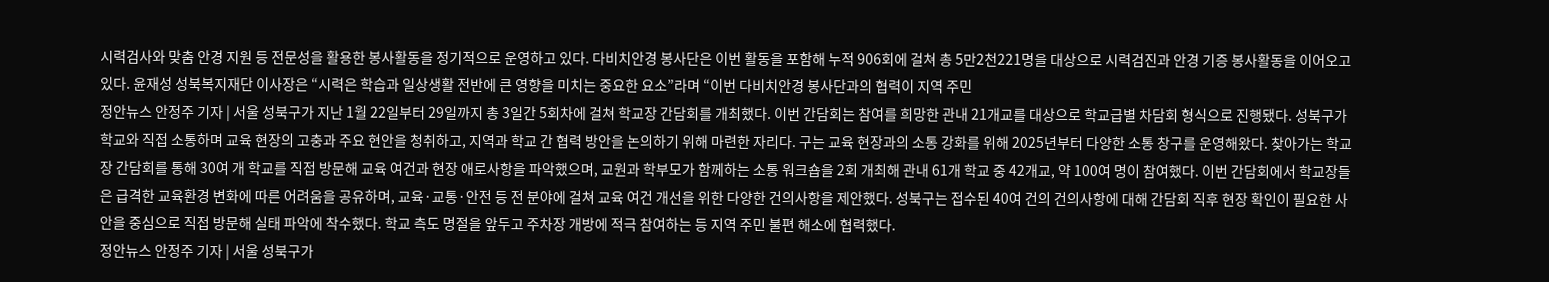시력검사와 맞춤 안경 지원 등 전문성을 활용한 봉사활동을 정기적으로 운영하고 있다. 다비치안경 봉사단은 이번 활동을 포함해 누적 906회에 걸쳐 총 5만2천221명을 대상으로 시력검진과 안경 기증 봉사활동을 이어오고 있다. 윤재성 성북복지재단 이사장은 “시력은 학습과 일상생활 전반에 큰 영향을 미치는 중요한 요소”라며 “이번 다비치안경 봉사단과의 협력이 지역 주민
정안뉴스 안정주 기자 | 서울 성북구가 지난 1월 22일부터 29일까지 총 3일간 5회차에 걸쳐 학교장 간담회를 개최했다. 이번 간담회는 참여를 희망한 관내 21개교를 대상으로 학교급별 차담회 형식으로 진행됐다. 성북구가 학교와 직접 소통하며 교육 현장의 고충과 주요 현안을 청취하고, 지역과 학교 간 협력 방안을 논의하기 위해 마련한 자리다. 구는 교육 현장과의 소통 강화를 위해 2025년부터 다양한 소통 창구를 운영해왔다. 찾아가는 학교장 간담회를 통해 30여 개 학교를 직접 방문해 교육 여건과 현장 애로사항을 파악했으며, 교원과 학부모가 함께하는 소통 워크숍을 2회 개최해 관내 61개 학교 중 42개교, 약 100여 명이 참여했다. 이번 간담회에서 학교장들은 급격한 교육환경 변화에 따른 어려움을 공유하며, 교육·교통·안전 등 전 분야에 걸쳐 교육 여건 개선을 위한 다양한 건의사항을 제안했다. 성북구는 접수된 40여 건의 건의사항에 대해 간담회 직후 현장 확인이 필요한 사안을 중심으로 직접 방문해 실태 파악에 착수했다. 학교 측도 명절을 앞두고 주차장 개방에 적극 참여하는 등 지역 주민 불편 해소에 협력했다.
정안뉴스 안정주 기자 | 서울 성북구가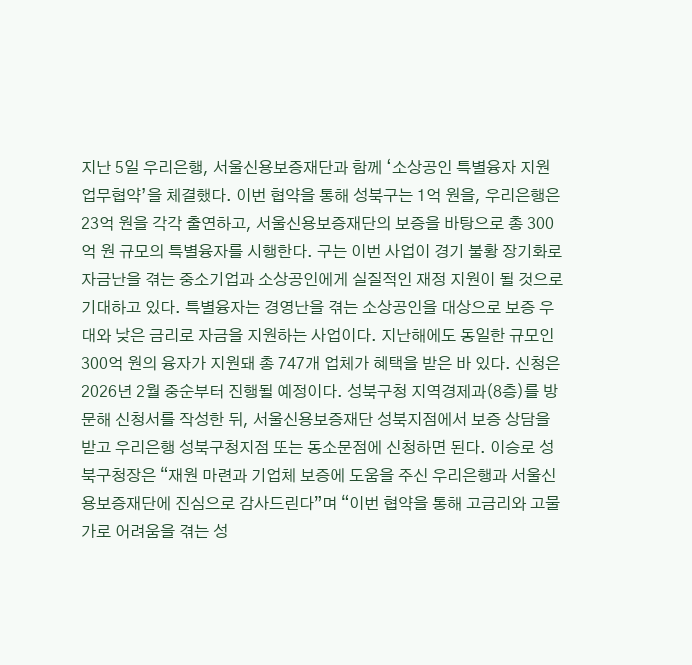지난 5일 우리은행, 서울신용보증재단과 함께 ‘소상공인 특별융자 지원 업무협약’을 체결했다. 이번 협약을 통해 성북구는 1억 원을, 우리은행은 23억 원을 각각 출연하고, 서울신용보증재단의 보증을 바탕으로 총 300억 원 규모의 특별융자를 시행한다. 구는 이번 사업이 경기 불황 장기화로 자금난을 겪는 중소기업과 소상공인에게 실질적인 재정 지원이 될 것으로 기대하고 있다. 특별융자는 경영난을 겪는 소상공인을 대상으로 보증 우대와 낮은 금리로 자금을 지원하는 사업이다. 지난해에도 동일한 규모인 300억 원의 융자가 지원돼 총 747개 업체가 혜택을 받은 바 있다. 신청은 2026년 2월 중순부터 진행될 예정이다. 성북구청 지역경제과(8층)를 방문해 신청서를 작성한 뒤, 서울신용보증재단 성북지점에서 보증 상담을 받고 우리은행 성북구청지점 또는 동소문점에 신청하면 된다. 이승로 성북구청장은 “재원 마련과 기업체 보증에 도움을 주신 우리은행과 서울신용보증재단에 진심으로 감사드린다”며 “이번 협약을 통해 고금리와 고물가로 어려움을 겪는 성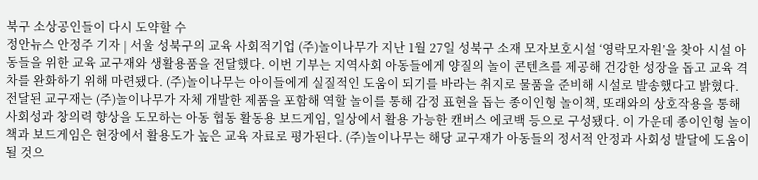북구 소상공인들이 다시 도약할 수
정안뉴스 안정주 기자 | 서울 성북구의 교육 사회적기업 (주)놀이나무가 지난 1월 27일 성북구 소재 모자보호시설 ‘영락모자원’을 찾아 시설 아동들을 위한 교육 교구재와 생활용품을 전달했다. 이번 기부는 지역사회 아동들에게 양질의 놀이 콘텐츠를 제공해 건강한 성장을 돕고 교육 격차를 완화하기 위해 마련됐다. (주)놀이나무는 아이들에게 실질적인 도움이 되기를 바라는 취지로 물품을 준비해 시설로 발송했다고 밝혔다. 전달된 교구재는 (주)놀이나무가 자체 개발한 제품을 포함해 역할 놀이를 통해 감정 표현을 돕는 종이인형 놀이책, 또래와의 상호작용을 통해 사회성과 창의력 향상을 도모하는 아동 협동 활동용 보드게임, 일상에서 활용 가능한 캔버스 에코백 등으로 구성됐다. 이 가운데 종이인형 놀이책과 보드게임은 현장에서 활용도가 높은 교육 자료로 평가된다. (주)놀이나무는 해당 교구재가 아동들의 정서적 안정과 사회성 발달에 도움이 될 것으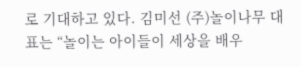로 기대하고 있다. 김미선 (주)놀이나무 대표는 “놀이는 아이들이 세상을 배우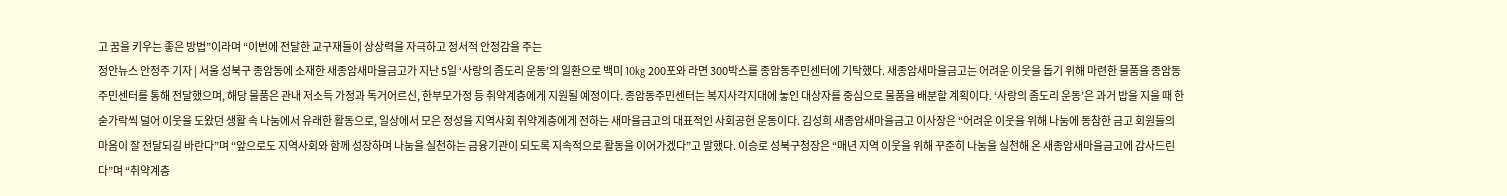고 꿈을 키우는 좋은 방법”이라며 “이번에 전달한 교구재들이 상상력을 자극하고 정서적 안정감을 주는
정안뉴스 안정주 기자 | 서울 성북구 종암동에 소재한 새종암새마을금고가 지난 5일 ‘사랑의 좀도리 운동’의 일환으로 백미 10kg 200포와 라면 300박스를 종암동주민센터에 기탁했다. 새종암새마을금고는 어려운 이웃을 돕기 위해 마련한 물품을 종암동주민센터를 통해 전달했으며, 해당 물품은 관내 저소득 가정과 독거어르신, 한부모가정 등 취약계층에게 지원될 예정이다. 종암동주민센터는 복지사각지대에 놓인 대상자를 중심으로 물품을 배분할 계획이다. ‘사랑의 좀도리 운동’은 과거 밥을 지을 때 한 숟가락씩 덜어 이웃을 도왔던 생활 속 나눔에서 유래한 활동으로, 일상에서 모은 정성을 지역사회 취약계층에게 전하는 새마을금고의 대표적인 사회공헌 운동이다. 김성희 새종암새마을금고 이사장은 “어려운 이웃을 위해 나눔에 동참한 금고 회원들의 마음이 잘 전달되길 바란다”며 “앞으로도 지역사회와 함께 성장하며 나눔을 실천하는 금융기관이 되도록 지속적으로 활동을 이어가겠다”고 말했다. 이승로 성북구청장은 “매년 지역 이웃을 위해 꾸준히 나눔을 실천해 온 새종암새마을금고에 감사드린다”며 “취약계층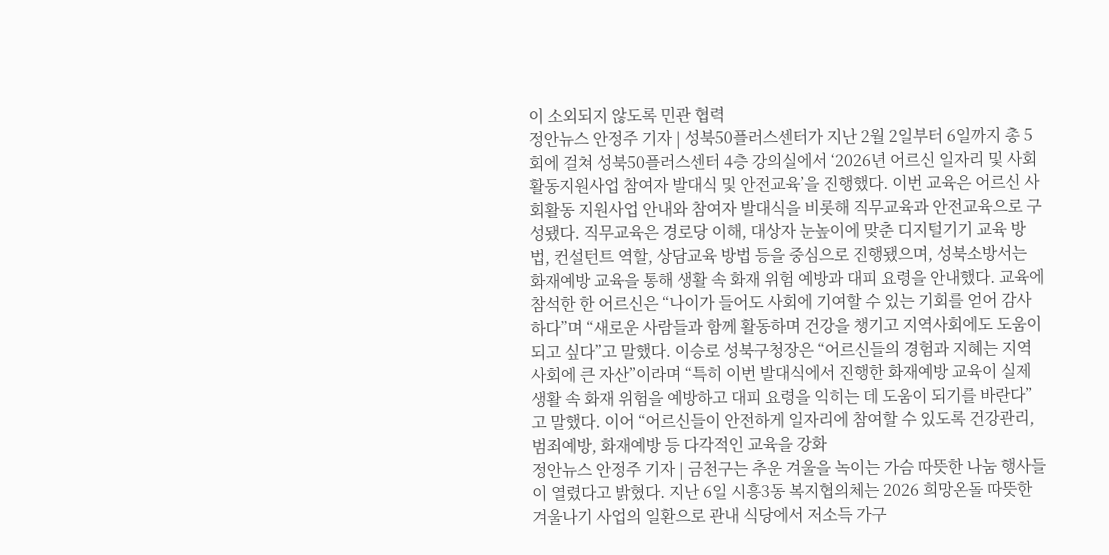이 소외되지 않도록 민관 협력
정안뉴스 안정주 기자 | 성북50플러스센터가 지난 2월 2일부터 6일까지 총 5회에 걸쳐 성북50플러스센터 4층 강의실에서 ‘2026년 어르신 일자리 및 사회활동지원사업 참여자 발대식 및 안전교육’을 진행했다. 이번 교육은 어르신 사회활동 지원사업 안내와 참여자 발대식을 비롯해 직무교육과 안전교육으로 구성됐다. 직무교육은 경로당 이해, 대상자 눈높이에 맞춘 디지털기기 교육 방법, 컨설턴트 역할, 상담교육 방법 등을 중심으로 진행됐으며, 성북소방서는 화재예방 교육을 통해 생활 속 화재 위험 예방과 대피 요령을 안내했다. 교육에 참석한 한 어르신은 “나이가 들어도 사회에 기여할 수 있는 기회를 얻어 감사하다”며 “새로운 사람들과 함께 활동하며 건강을 챙기고 지역사회에도 도움이 되고 싶다”고 말했다. 이승로 성북구청장은 “어르신들의 경험과 지혜는 지역사회에 큰 자산”이라며 “특히 이번 발대식에서 진행한 화재예방 교육이 실제 생활 속 화재 위험을 예방하고 대피 요령을 익히는 데 도움이 되기를 바란다”고 말했다. 이어 “어르신들이 안전하게 일자리에 참여할 수 있도록 건강관리, 범죄예방, 화재예방 등 다각적인 교육을 강화
정안뉴스 안정주 기자 | 금천구는 추운 겨울을 녹이는 가슴 따뜻한 나눔 행사들이 열렸다고 밝혔다. 지난 6일 시흥3동 복지협의체는 2026 희망온돌 따뜻한 겨울나기 사업의 일환으로 관내 식당에서 저소득 가구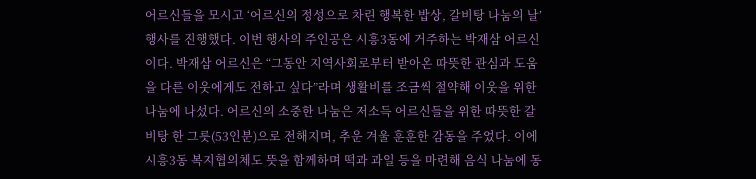어르신들을 모시고 ‘어르신의 정성으로 차린 행복한 밥상, 갈비탕 나눔의 날’ 행사를 진행했다. 이번 행사의 주인공은 시흥3동에 거주하는 박재삼 어르신이다. 박재삼 어르신은 “그동안 지역사회로부터 받아온 따뜻한 관심과 도움을 다른 이웃에게도 전하고 싶다”라며 생활비를 조금씩 절약해 이웃을 위한 나눔에 나섰다. 어르신의 소중한 나눔은 저소득 어르신들을 위한 따뜻한 갈비탕 한 그릇(53인분)으로 전해지며, 추운 겨울 훈훈한 감동을 주었다. 이에 시흥3동 복지협의체도 뜻을 함께하며 떡과 과일 등을 마련해 음식 나눔에 동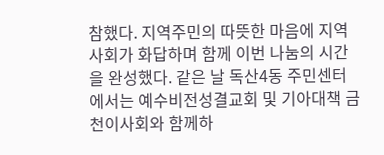참했다. 지역주민의 따뜻한 마음에 지역사회가 화답하며 함께 이번 나눔의 시간을 완성했다. 같은 날 독산4동 주민센터에서는 예수비전성결교회 및 기아대책 금천이사회와 함께하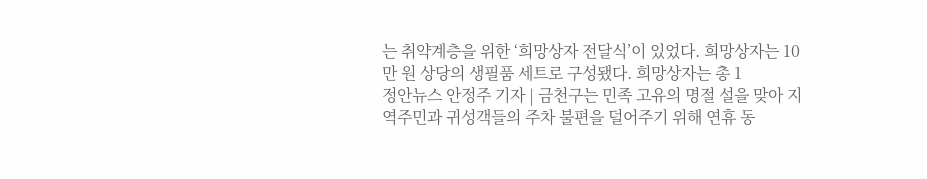는 취약계층을 위한 ‘희망상자 전달식’이 있었다. 희망상자는 10만 원 상당의 생필품 세트로 구성됐다. 희망상자는 총 1
정안뉴스 안정주 기자 | 금천구는 민족 고유의 명절 설을 맞아 지역주민과 귀성객들의 주차 불편을 덜어주기 위해 연휴 동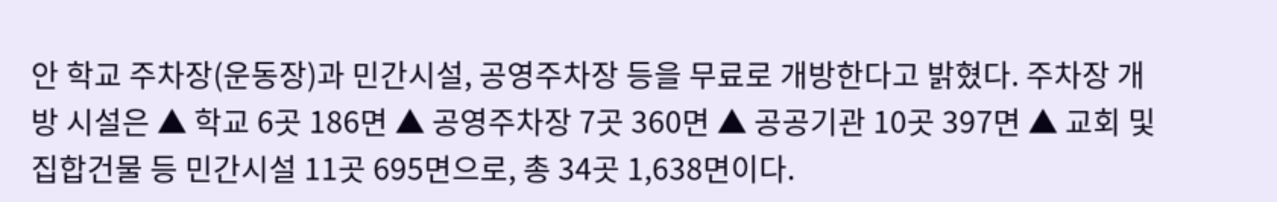안 학교 주차장(운동장)과 민간시설, 공영주차장 등을 무료로 개방한다고 밝혔다. 주차장 개방 시설은 ▲ 학교 6곳 186면 ▲ 공영주차장 7곳 360면 ▲ 공공기관 10곳 397면 ▲ 교회 및 집합건물 등 민간시설 11곳 695면으로, 총 34곳 1,638면이다.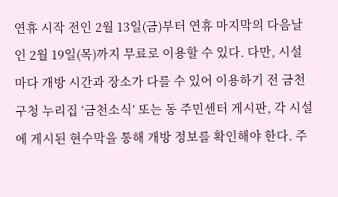연휴 시작 전인 2월 13일(금)부터 연휴 마지막의 다음날인 2월 19일(목)까지 무료로 이용할 수 있다. 다만, 시설마다 개방 시간과 장소가 다를 수 있어 이용하기 전 금천구청 누리집 ‘금천소식’ 또는 동 주민센터 게시판, 각 시설에 게시된 현수막을 통해 개방 정보를 확인해야 한다. 주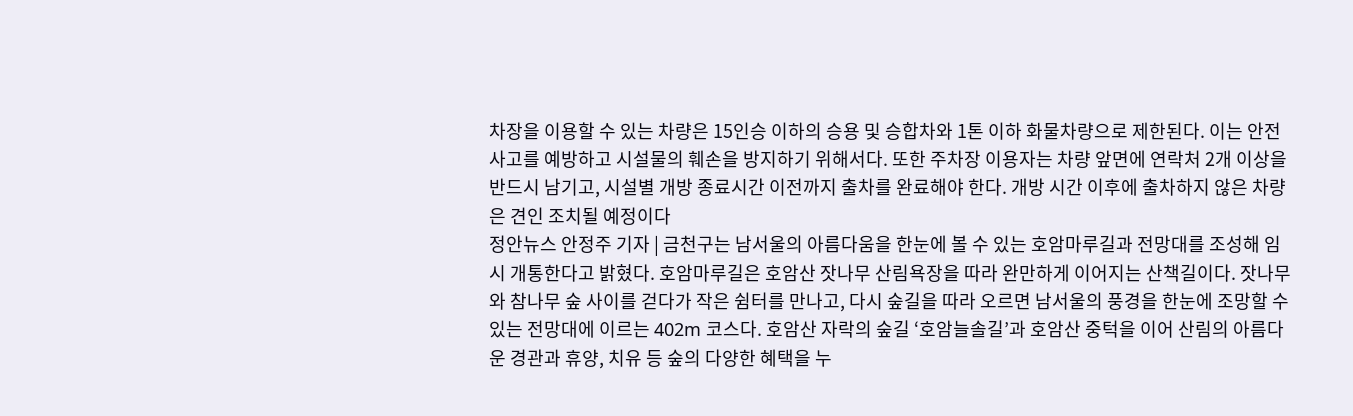차장을 이용할 수 있는 차량은 15인승 이하의 승용 및 승합차와 1톤 이하 화물차량으로 제한된다. 이는 안전사고를 예방하고 시설물의 훼손을 방지하기 위해서다. 또한 주차장 이용자는 차량 앞면에 연락처 2개 이상을 반드시 남기고, 시설별 개방 종료시간 이전까지 출차를 완료해야 한다. 개방 시간 이후에 출차하지 않은 차량은 견인 조치될 예정이다
정안뉴스 안정주 기자 | 금천구는 남서울의 아름다움을 한눈에 볼 수 있는 호암마루길과 전망대를 조성해 임시 개통한다고 밝혔다. 호암마루길은 호암산 잣나무 산림욕장을 따라 완만하게 이어지는 산책길이다. 잣나무와 참나무 숲 사이를 걷다가 작은 쉼터를 만나고, 다시 숲길을 따라 오르면 남서울의 풍경을 한눈에 조망할 수 있는 전망대에 이르는 402m 코스다. 호암산 자락의 숲길 ‘호암늘솔길’과 호암산 중턱을 이어 산림의 아름다운 경관과 휴양, 치유 등 숲의 다양한 혜택을 누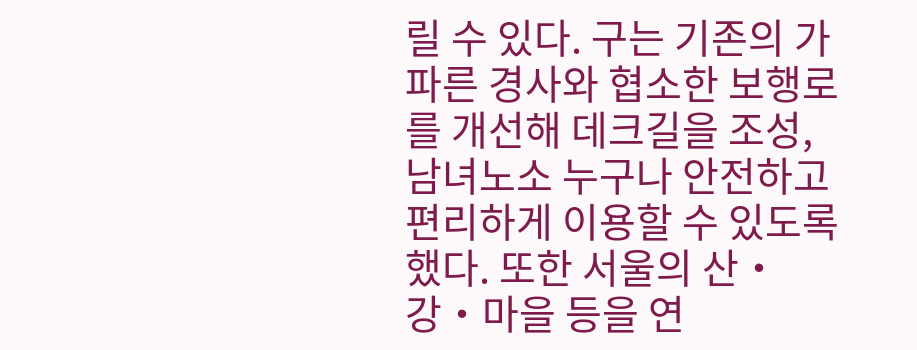릴 수 있다. 구는 기존의 가파른 경사와 협소한 보행로를 개선해 데크길을 조성, 남녀노소 누구나 안전하고 편리하게 이용할 수 있도록 했다. 또한 서울의 산‧강‧마을 등을 연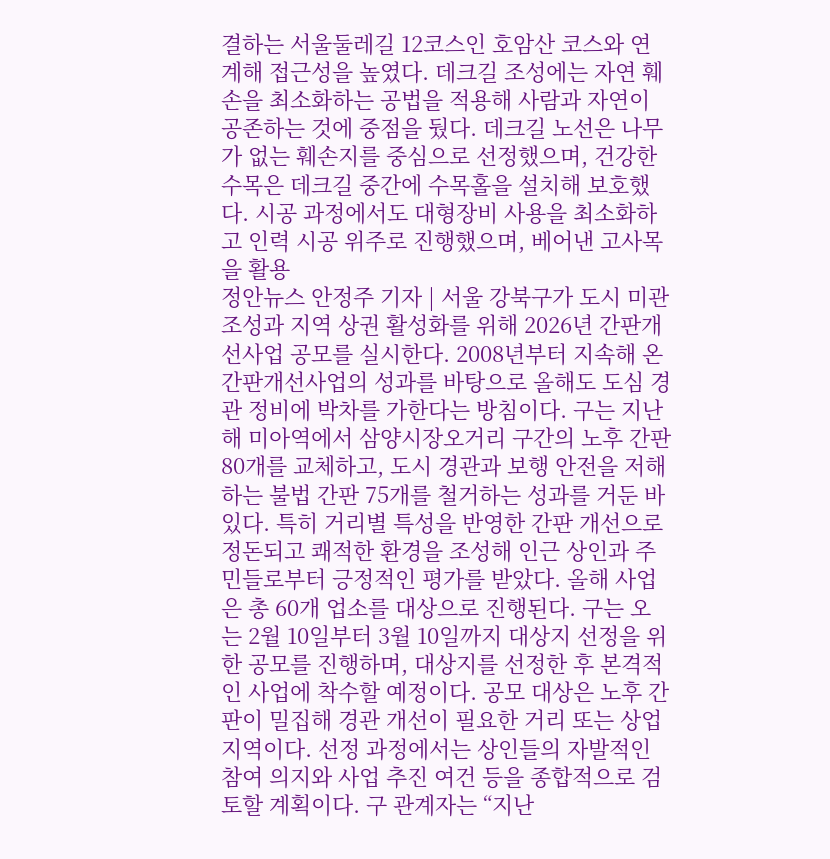결하는 서울둘레길 12코스인 호암산 코스와 연계해 접근성을 높였다. 데크길 조성에는 자연 훼손을 최소화하는 공법을 적용해 사람과 자연이 공존하는 것에 중점을 뒀다. 데크길 노선은 나무가 없는 훼손지를 중심으로 선정했으며, 건강한 수목은 데크길 중간에 수목홀을 설치해 보호했다. 시공 과정에서도 대형장비 사용을 최소화하고 인력 시공 위주로 진행했으며, 베어낸 고사목을 활용
정안뉴스 안정주 기자 | 서울 강북구가 도시 미관 조성과 지역 상권 활성화를 위해 2026년 간판개선사업 공모를 실시한다. 2008년부터 지속해 온 간판개선사업의 성과를 바탕으로 올해도 도심 경관 정비에 박차를 가한다는 방침이다. 구는 지난해 미아역에서 삼양시장오거리 구간의 노후 간판 80개를 교체하고, 도시 경관과 보행 안전을 저해하는 불법 간판 75개를 철거하는 성과를 거둔 바 있다. 특히 거리별 특성을 반영한 간판 개선으로 정돈되고 쾌적한 환경을 조성해 인근 상인과 주민들로부터 긍정적인 평가를 받았다. 올해 사업은 총 60개 업소를 대상으로 진행된다. 구는 오는 2월 10일부터 3월 10일까지 대상지 선정을 위한 공모를 진행하며, 대상지를 선정한 후 본격적인 사업에 착수할 예정이다. 공모 대상은 노후 간판이 밀집해 경관 개선이 필요한 거리 또는 상업지역이다. 선정 과정에서는 상인들의 자발적인 참여 의지와 사업 추진 여건 등을 종합적으로 검토할 계획이다. 구 관계자는 “지난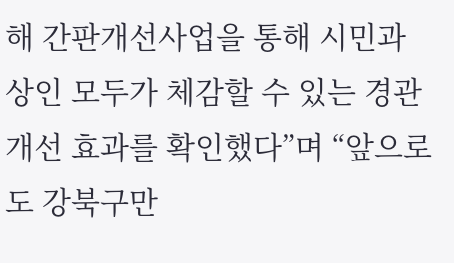해 간판개선사업을 통해 시민과 상인 모두가 체감할 수 있는 경관 개선 효과를 확인했다”며 “앞으로도 강북구만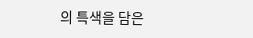의 특색을 담은